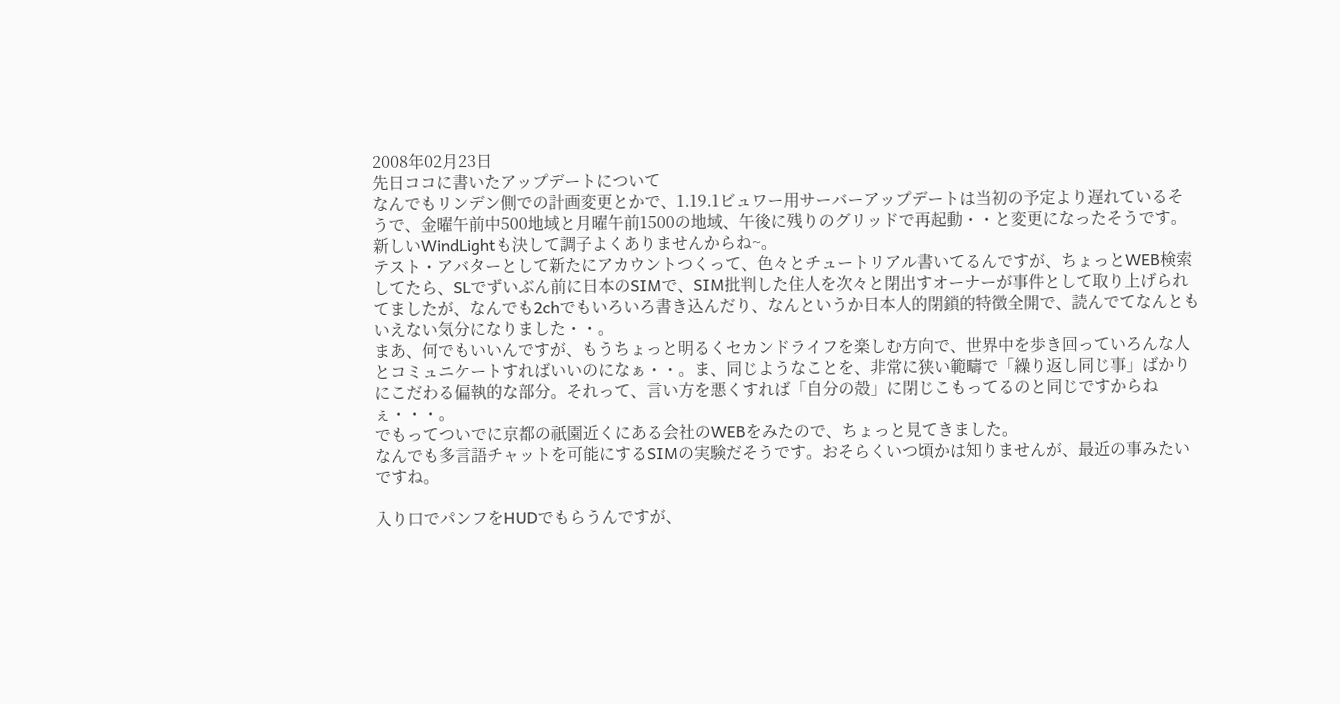2008年02月23日
先日ココに書いたアップデートについて
なんでもリンデン側での計画変更とかで、1.19.1ビュワー用サーバーアップデートは当初の予定より遅れているそうで、金曜午前中500地域と月曜午前1500の地域、午後に残りのグリッドで再起動・・と変更になったそうです。
新しいWindLightも決して調子よくありませんからね~。
テスト・アバターとして新たにアカウントつくって、色々とチュートリアル書いてるんですが、ちょっとWEB検索してたら、SLでずいぶん前に日本のSIMで、SIM批判した住人を次々と閉出すオーナーが事件として取り上げられてましたが、なんでも2chでもいろいろ書き込んだり、なんというか日本人的閉鎖的特徴全開で、読んでてなんともいえない気分になりました・・。
まあ、何でもいいんですが、もうちょっと明るくセカンドライフを楽しむ方向で、世界中を歩き回っていろんな人とコミュニケートすればいいのになぁ・・。ま、同じようなことを、非常に狭い範疇で「繰り返し同じ事」ばかりにこだわる偏執的な部分。それって、言い方を悪くすれば「自分の殻」に閉じこもってるのと同じですからねぇ・・・。
でもってついでに京都の祇園近くにある会社のWEBをみたので、ちょっと見てきました。
なんでも多言語チャットを可能にするSIMの実験だそうです。おそらくいつ頃かは知りませんが、最近の事みたいですね。

入り口でパンフをHUDでもらうんですが、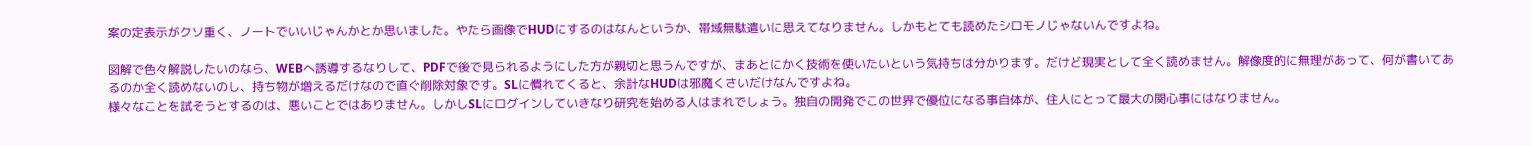案の定表示がクソ重く、ノートでいいじゃんかとか思いました。やたら画像でHUDにするのはなんというか、帯域無駄遣いに思えてなりません。しかもとても読めたシロモノじゃないんですよね。

図解で色々解説したいのなら、WEBへ誘導するなりして、PDFで後で見られるようにした方が親切と思うんですが、まあとにかく技術を使いたいという気持ちは分かります。だけど現実として全く読めません。解像度的に無理があって、何が書いてあるのか全く読めないのし、持ち物が増えるだけなので直ぐ削除対象です。SLに慣れてくると、余計なHUDは邪魔くさいだけなんですよね。
様々なことを試そうとするのは、悪いことではありません。しかしSLにログインしていきなり研究を始める人はまれでしょう。独自の開発でこの世界で優位になる事自体が、住人にとって最大の関心事にはなりません。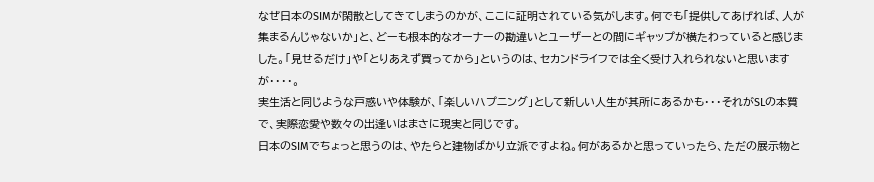なぜ日本のSIMが閑散としてきてしまうのかが、ここに証明されている気がします。何でも「提供してあげれば、人が集まるんじゃないか」と、どーも根本的なオーナーの勘違いとユーザーとの間にギャップが横たわっていると感じました。「見せるだけ」や「とりあえず買ってから」というのは、セカンドライフでは全く受け入れられないと思いますが・・・・。
実生活と同じような戸惑いや体験が、「楽しいハプニング」として新しい人生が其所にあるかも・・・それがSLの本質で、実際恋愛や数々の出逢いはまさに現実と同じです。
日本のSIMでちょっと思うのは、やたらと建物ばかり立派ですよね。何があるかと思っていったら、ただの展示物と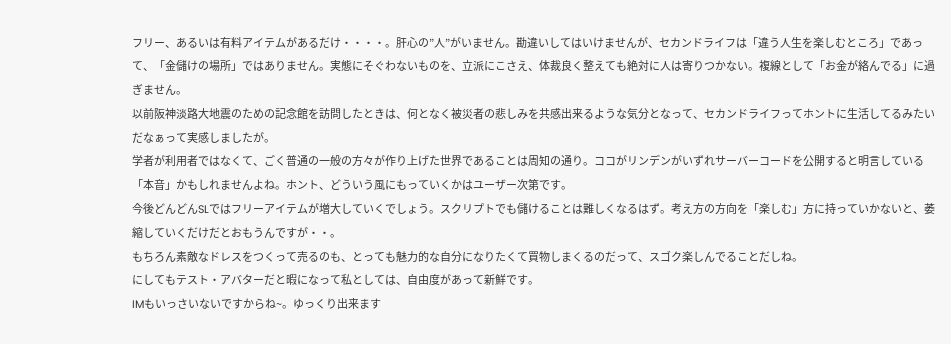フリー、あるいは有料アイテムがあるだけ・・・・。肝心の”人”がいません。勘違いしてはいけませんが、セカンドライフは「違う人生を楽しむところ」であって、「金儲けの場所」ではありません。実態にそぐわないものを、立派にこさえ、体裁良く整えても絶対に人は寄りつかない。複線として「お金が絡んでる」に過ぎません。
以前阪神淡路大地震のための記念館を訪問したときは、何となく被災者の悲しみを共感出来るような気分となって、セカンドライフってホントに生活してるみたいだなぁって実感しましたが。
学者が利用者ではなくて、ごく普通の一般の方々が作り上げた世界であることは周知の通り。ココがリンデンがいずれサーバーコードを公開すると明言している「本音」かもしれませんよね。ホント、どういう風にもっていくかはユーザー次第です。
今後どんどんSLではフリーアイテムが増大していくでしょう。スクリプトでも儲けることは難しくなるはず。考え方の方向を「楽しむ」方に持っていかないと、萎縮していくだけだとおもうんですが・・。
もちろん素敵なドレスをつくって売るのも、とっても魅力的な自分になりたくて買物しまくるのだって、スゴク楽しんでることだしね。
にしてもテスト・アバターだと暇になって私としては、自由度があって新鮮です。
IMもいっさいないですからね~。ゆっくり出来ます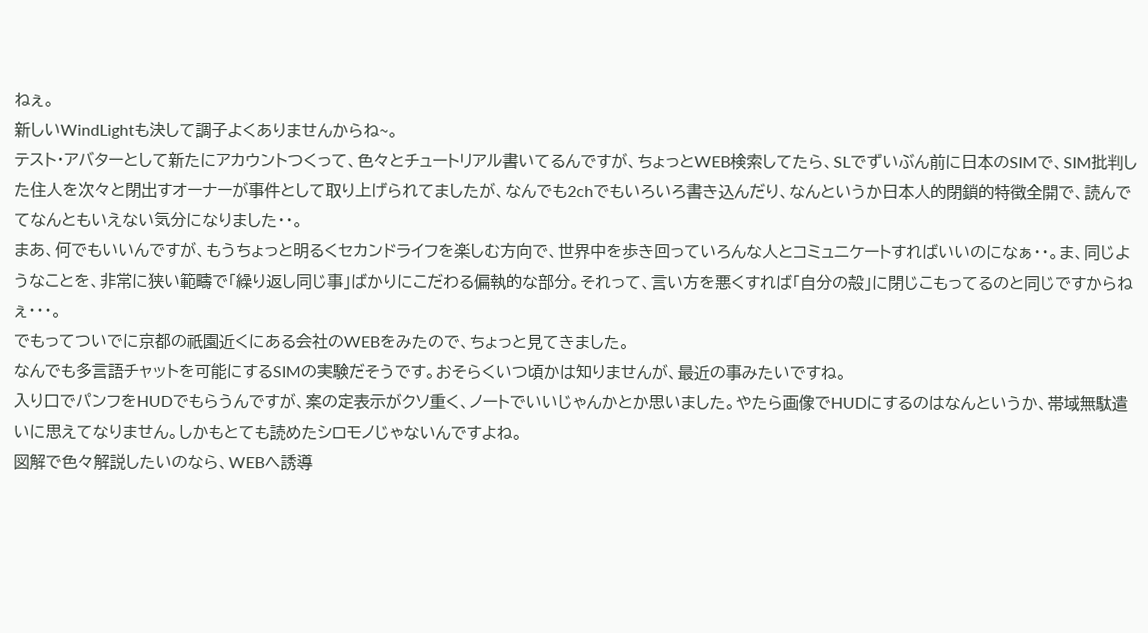ねぇ。
新しいWindLightも決して調子よくありませんからね~。
テスト・アバターとして新たにアカウントつくって、色々とチュートリアル書いてるんですが、ちょっとWEB検索してたら、SLでずいぶん前に日本のSIMで、SIM批判した住人を次々と閉出すオーナーが事件として取り上げられてましたが、なんでも2chでもいろいろ書き込んだり、なんというか日本人的閉鎖的特徴全開で、読んでてなんともいえない気分になりました・・。
まあ、何でもいいんですが、もうちょっと明るくセカンドライフを楽しむ方向で、世界中を歩き回っていろんな人とコミュニケートすればいいのになぁ・・。ま、同じようなことを、非常に狭い範疇で「繰り返し同じ事」ばかりにこだわる偏執的な部分。それって、言い方を悪くすれば「自分の殻」に閉じこもってるのと同じですからねぇ・・・。
でもってついでに京都の祇園近くにある会社のWEBをみたので、ちょっと見てきました。
なんでも多言語チャットを可能にするSIMの実験だそうです。おそらくいつ頃かは知りませんが、最近の事みたいですね。
入り口でパンフをHUDでもらうんですが、案の定表示がクソ重く、ノートでいいじゃんかとか思いました。やたら画像でHUDにするのはなんというか、帯域無駄遣いに思えてなりません。しかもとても読めたシロモノじゃないんですよね。
図解で色々解説したいのなら、WEBへ誘導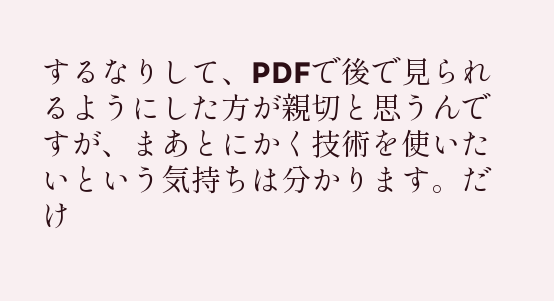するなりして、PDFで後で見られるようにした方が親切と思うんですが、まあとにかく技術を使いたいという気持ちは分かります。だけ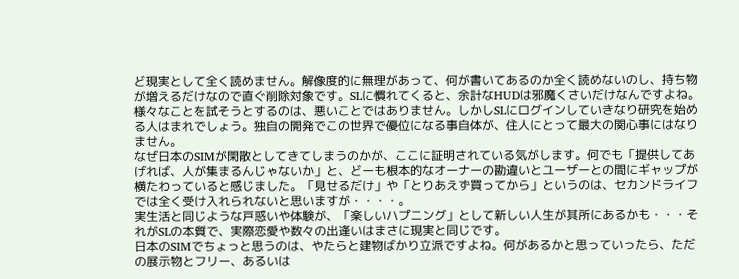ど現実として全く読めません。解像度的に無理があって、何が書いてあるのか全く読めないのし、持ち物が増えるだけなので直ぐ削除対象です。SLに慣れてくると、余計なHUDは邪魔くさいだけなんですよね。
様々なことを試そうとするのは、悪いことではありません。しかしSLにログインしていきなり研究を始める人はまれでしょう。独自の開発でこの世界で優位になる事自体が、住人にとって最大の関心事にはなりません。
なぜ日本のSIMが閑散としてきてしまうのかが、ここに証明されている気がします。何でも「提供してあげれば、人が集まるんじゃないか」と、どーも根本的なオーナーの勘違いとユーザーとの間にギャップが横たわっていると感じました。「見せるだけ」や「とりあえず買ってから」というのは、セカンドライフでは全く受け入れられないと思いますが・・・・。
実生活と同じような戸惑いや体験が、「楽しいハプニング」として新しい人生が其所にあるかも・・・それがSLの本質で、実際恋愛や数々の出逢いはまさに現実と同じです。
日本のSIMでちょっと思うのは、やたらと建物ばかり立派ですよね。何があるかと思っていったら、ただの展示物とフリー、あるいは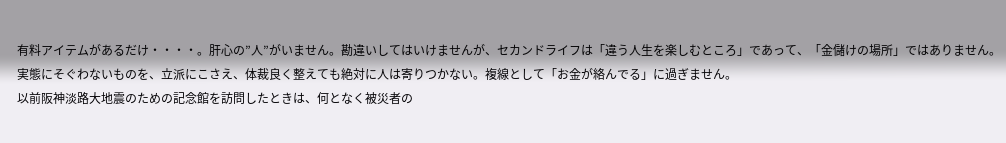有料アイテムがあるだけ・・・・。肝心の”人”がいません。勘違いしてはいけませんが、セカンドライフは「違う人生を楽しむところ」であって、「金儲けの場所」ではありません。実態にそぐわないものを、立派にこさえ、体裁良く整えても絶対に人は寄りつかない。複線として「お金が絡んでる」に過ぎません。
以前阪神淡路大地震のための記念館を訪問したときは、何となく被災者の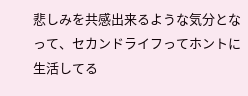悲しみを共感出来るような気分となって、セカンドライフってホントに生活してる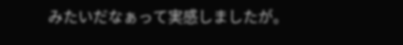みたいだなぁって実感しましたが。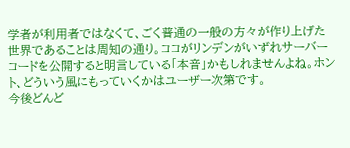学者が利用者ではなくて、ごく普通の一般の方々が作り上げた世界であることは周知の通り。ココがリンデンがいずれサーバーコードを公開すると明言している「本音」かもしれませんよね。ホント、どういう風にもっていくかはユーザー次第です。
今後どんど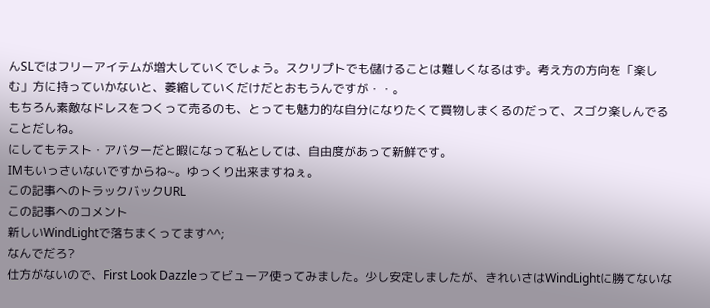んSLではフリーアイテムが増大していくでしょう。スクリプトでも儲けることは難しくなるはず。考え方の方向を「楽しむ」方に持っていかないと、萎縮していくだけだとおもうんですが・・。
もちろん素敵なドレスをつくって売るのも、とっても魅力的な自分になりたくて買物しまくるのだって、スゴク楽しんでることだしね。
にしてもテスト・アバターだと暇になって私としては、自由度があって新鮮です。
IMもいっさいないですからね~。ゆっくり出来ますねぇ。
この記事へのトラックバックURL
この記事へのコメント
新しいWindLightで落ちまくってます^^;
なんでだろ?
仕方がないので、First Look Dazzleってビューア使ってみました。少し安定しましたが、きれいさはWindLightに勝てないな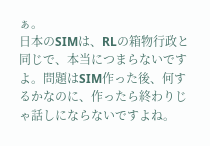ぁ。
日本のSIMは、RLの箱物行政と同じで、本当につまらないですよ。問題はSIM作った後、何するかなのに、作ったら終わりじゃ話しにならないですよね。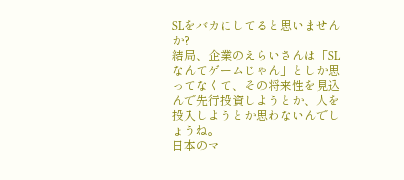SLをバカにしてると思いませんか?
結局、企業のえらいさんは「SLなんてゲームじゃん」としか思ってなくて、その将来性を見込んで先行投資しようとか、人を投入しようとか思わないんでしょうね。
日本のマ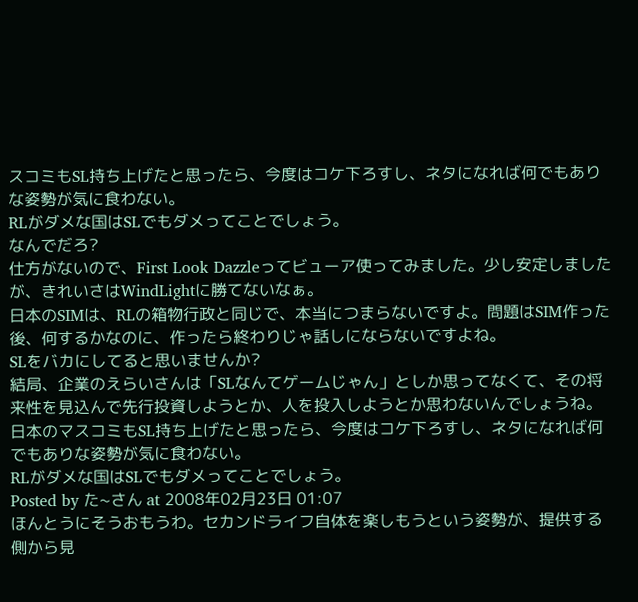スコミもSL持ち上げたと思ったら、今度はコケ下ろすし、ネタになれば何でもありな姿勢が気に食わない。
RLがダメな国はSLでもダメってことでしょう。
なんでだろ?
仕方がないので、First Look Dazzleってビューア使ってみました。少し安定しましたが、きれいさはWindLightに勝てないなぁ。
日本のSIMは、RLの箱物行政と同じで、本当につまらないですよ。問題はSIM作った後、何するかなのに、作ったら終わりじゃ話しにならないですよね。
SLをバカにしてると思いませんか?
結局、企業のえらいさんは「SLなんてゲームじゃん」としか思ってなくて、その将来性を見込んで先行投資しようとか、人を投入しようとか思わないんでしょうね。
日本のマスコミもSL持ち上げたと思ったら、今度はコケ下ろすし、ネタになれば何でもありな姿勢が気に食わない。
RLがダメな国はSLでもダメってことでしょう。
Posted by た~さん at 2008年02月23日 01:07
ほんとうにそうおもうわ。セカンドライフ自体を楽しもうという姿勢が、提供する側から見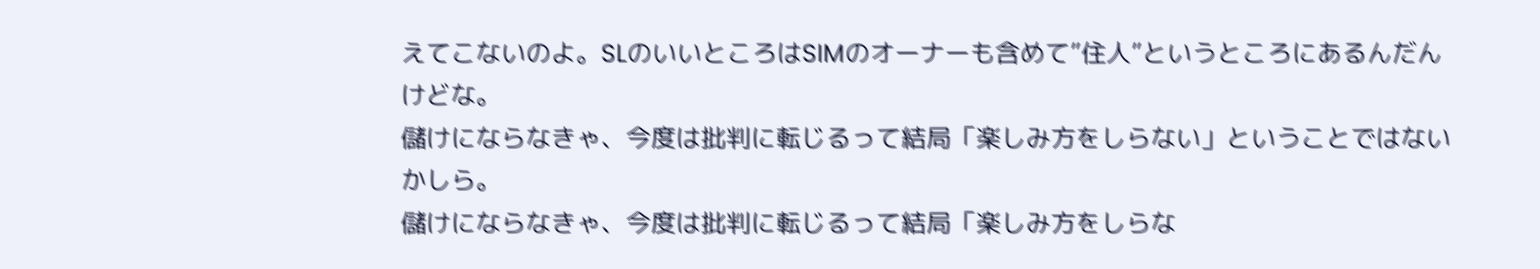えてこないのよ。SLのいいところはSIMのオーナーも含めて”住人”というところにあるんだんけどな。
儲けにならなきゃ、今度は批判に転じるって結局「楽しみ方をしらない」ということではないかしら。
儲けにならなきゃ、今度は批判に転じるって結局「楽しみ方をしらな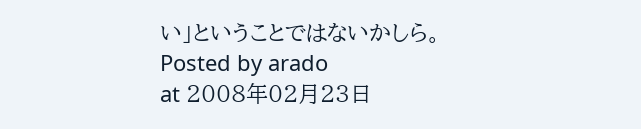い」ということではないかしら。
Posted by arado
at 2008年02月23日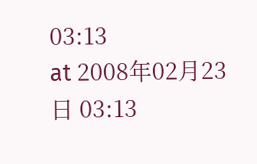03:13
at 2008年02月23日 03:13